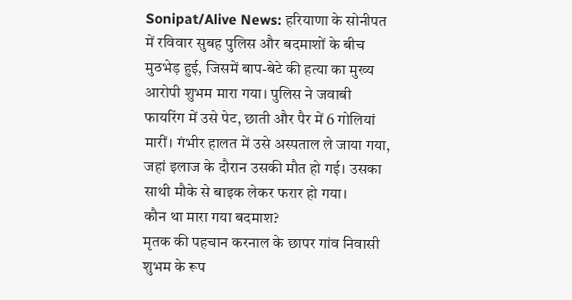Sonipat/Alive News: हरियाणा के सोनीपत में रविवार सुबह पुलिस और बदमाशों के बीच मुठभेड़ हुई, जिसमें बाप-बेटे की हत्या का मुख्य आरोपी शुभम मारा गया। पुलिस ने जवाबी फायरिंग में उसे पेट, छाती और पैर में 6 गोलियां मारीं। गंभीर हालत में उसे अस्पताल ले जाया गया, जहां इलाज के दौरान उसकी मौत हो गई। उसका साथी मौके से बाइक लेकर फरार हो गया।
कौन था मारा गया बदमाश?
मृतक की पहचान करनाल के छापर गांव निवासी शुभम के रूप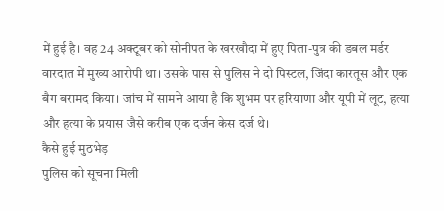में हुई है। वह 24 अक्टूबर को सोनीपत के खरखौदा में हुए पिता-पुत्र की डबल मर्डर वारदात में मुख्य आरोपी था। उसके पास से पुलिस ने दो पिस्टल, जिंदा कारतूस और एक बैग बरामद किया। जांच में सामने आया है कि शुभम पर हरियाणा और यूपी में लूट, हत्या और हत्या के प्रयास जैसे करीब एक दर्जन केस दर्ज थे।
कैसे हुई मुठभेड़
पुलिस को सूचना मिली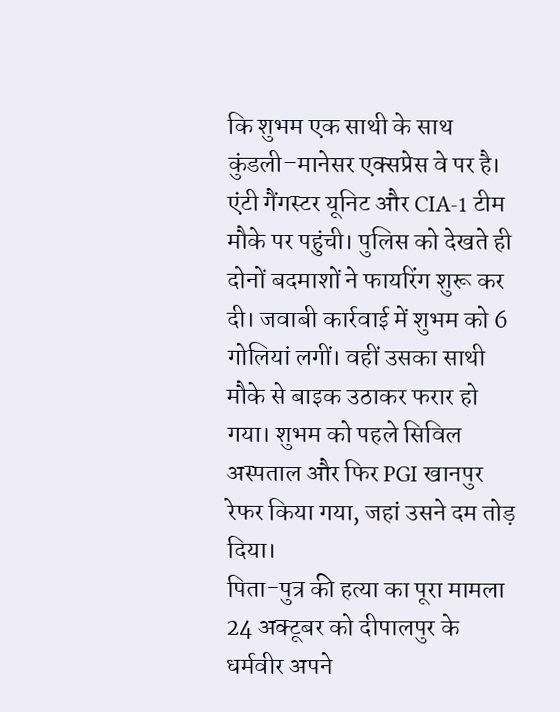कि शुभम एक साथी के साथ कुंडली–मानेसर एक्सप्रेस वे पर है। एंटी गैंगस्टर यूनिट और CIA-1 टीम मौके पर पहुंची। पुलिस को देखते ही दोनों बदमाशों ने फायरिंग शुरू कर दी। जवाबी कार्रवाई में शुभम को 6 गोलियां लगीं। वहीं उसका साथी मौके से बाइक उठाकर फरार हो गया। शुभम को पहले सिविल अस्पताल और फिर PGI खानपुर रेफर किया गया, जहां उसने दम तोड़ दिया।
पिता-पुत्र की हत्या का पूरा मामला
24 अक्टूबर को दीपालपुर के धर्मवीर अपने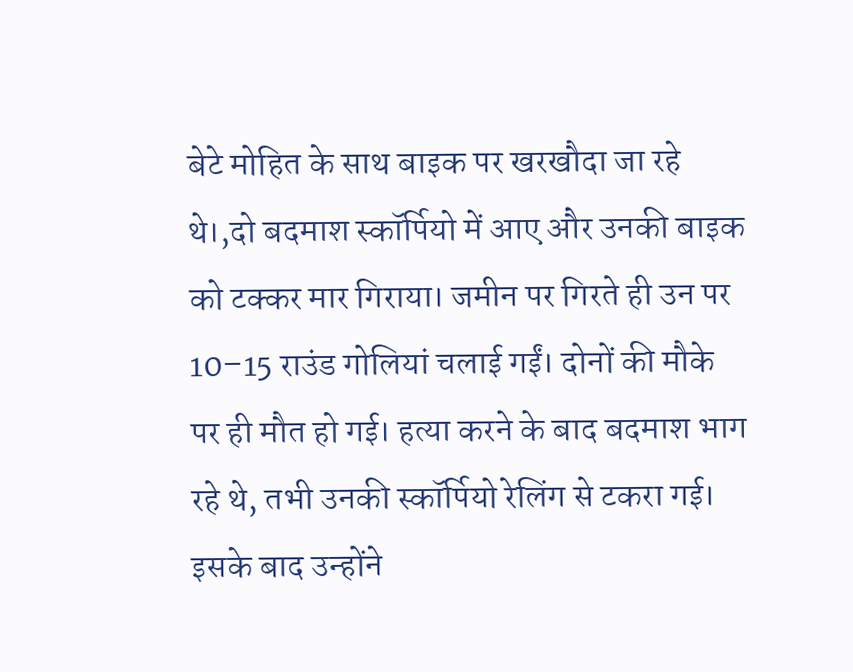बेटे मोहित के साथ बाइक पर खरखौदा जा रहे थे।,दो बदमाश स्कॉर्पियो में आए और उनकी बाइक को टक्कर मार गिराया। जमीन पर गिरते ही उन पर 10–15 राउंड गोलियां चलाई गईं। दोनों की मौके पर ही मौत हो गई। हत्या करने के बाद बदमाश भाग रहे थे, तभी उनकी स्कॉर्पियो रेलिंग से टकरा गई। इसके बाद उन्होंने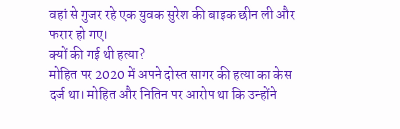वहां से गुजर रहे एक युवक सुरेश की बाइक छीन ली और फरार हो गए।
क्यों की गई थी हत्या?
मोहित पर 2020 में अपने दोस्त सागर की हत्या का केस दर्ज था। मोहित और नितिन पर आरोप था कि उन्होंने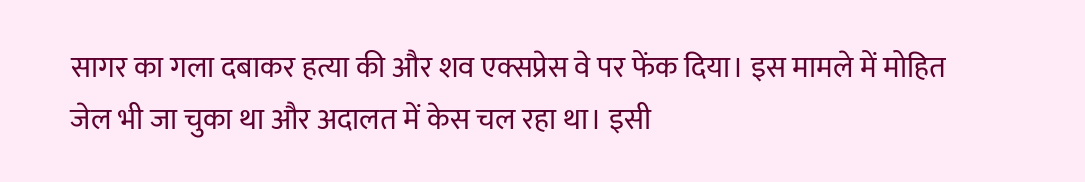सागर का गला दबाकर हत्या की और शव एक्सप्रेस वे पर फेंक दिया। इस मामले में मोहित जेल भी जा चुका था और अदालत में केस चल रहा था। इसी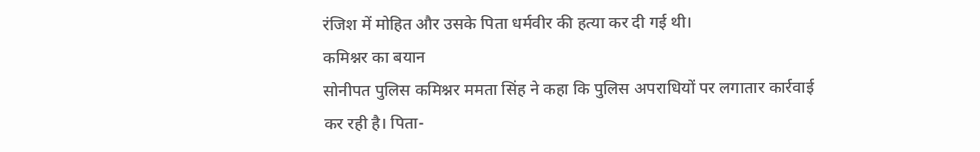रंजिश में मोहित और उसके पिता धर्मवीर की हत्या कर दी गई थी।
कमिश्नर का बयान
सोनीपत पुलिस कमिश्नर ममता सिंह ने कहा कि पुलिस अपराधियों पर लगातार कार्रवाई कर रही है। पिता-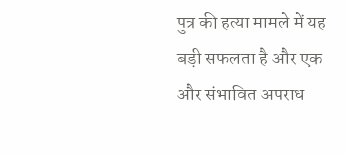पुत्र की हत्या मामले में यह बड़ी सफलता है और एक और संभावित अपराध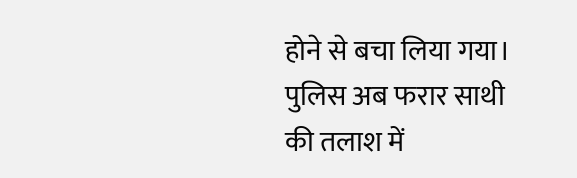होने से बचा लिया गया।
पुलिस अब फरार साथी की तलाश में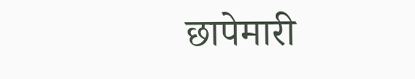छापेमारी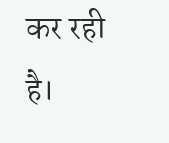कर रही है।